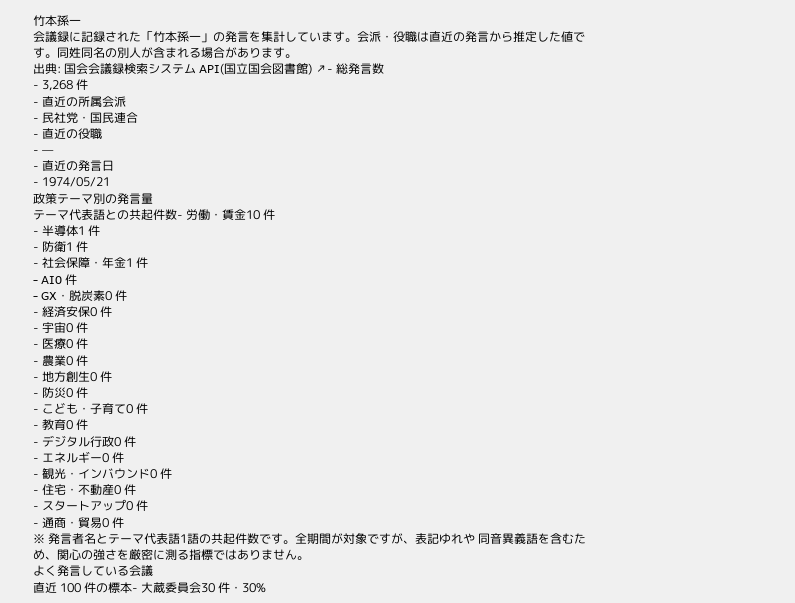竹本孫一
会議録に記録された「竹本孫一」の発言を集計しています。会派・役職は直近の発言から推定した値です。同姓同名の別人が含まれる場合があります。
出典: 国会会議録検索システム API(国立国会図書館) ↗- 総発言数
- 3,268 件
- 直近の所属会派
- 民社党・国民連合
- 直近の役職
- —
- 直近の発言日
- 1974/05/21
政策テーマ別の発言量
テーマ代表語との共起件数- 労働・賃金10 件
- 半導体1 件
- 防衛1 件
- 社会保障・年金1 件
- AI0 件
- GX・脱炭素0 件
- 経済安保0 件
- 宇宙0 件
- 医療0 件
- 農業0 件
- 地方創生0 件
- 防災0 件
- こども・子育て0 件
- 教育0 件
- デジタル行政0 件
- エネルギー0 件
- 観光・インバウンド0 件
- 住宅・不動産0 件
- スタートアップ0 件
- 通商・貿易0 件
※ 発言者名とテーマ代表語1語の共起件数です。全期間が対象ですが、表記ゆれや 同音異義語を含むため、関心の強さを厳密に測る指標ではありません。
よく発言している会議
直近 100 件の標本- 大蔵委員会30 件・30%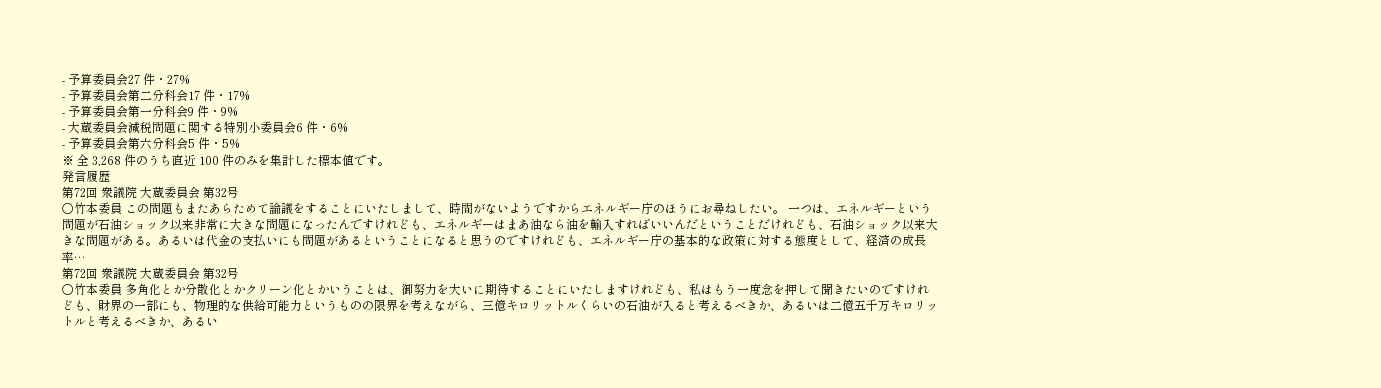- 予算委員会27 件・27%
- 予算委員会第二分科会17 件・17%
- 予算委員会第一分科会9 件・9%
- 大蔵委員会減税問題に関する特別小委員会6 件・6%
- 予算委員会第六分科会5 件・5%
※ 全 3,268 件のうち直近 100 件のみを集計した標本値です。
発言履歴
第72回 衆議院 大蔵委員会 第32号
○竹本委員 この問題もまたあらためて論議をすることにいたしまして、時間がないようですからエネルギー庁のほうにお尋ねしたい。 一つは、エネルギーという問題が石油ショック以来非常に大きな問題になったんですけれども、エネルギーはまあ油なら油を輸入すればいいんだということだけれども、石油ショック以来大きな問題がある。あるいは代金の支払いにも問題があるということになると思うのですけれども、エネルギー庁の基本的な政策に対する態度として、経済の成長率…
第72回 衆議院 大蔵委員会 第32号
○竹本委員 多角化とか分散化とかクリーン化とかいうことは、御努力を大いに期待することにいたしますけれども、私はもう一度念を押して聞きたいのですけれども、財界の一部にも、物理的な供給可能力というものの限界を考えながら、三億キロリットルくらいの石油が入ると考えるべきか、あるいは二億五千万キロリットルと考えるべきか、あるい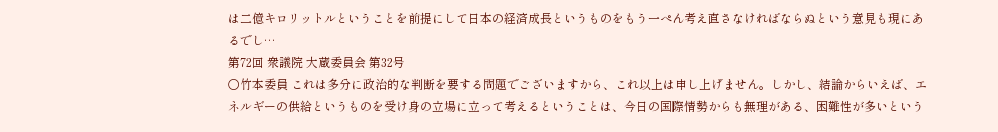は二億キロリットルということを前提にして日本の経済成長というものをもう一ぺん考え直さなければならぬという意見も現にあるでし…
第72回 衆議院 大蔵委員会 第32号
○竹本委員 これは多分に政治的な判断を要する問題でございますから、これ以上は申し上げません。しかし、結論からいえば、エネルギーの供給というものを受け身の立場に立って考えるということは、今日の国際情勢からも無理がある、困難性が多いという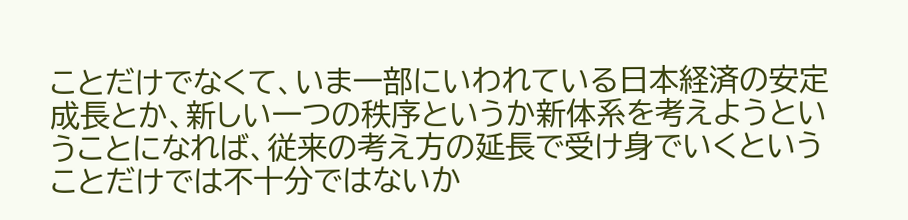ことだけでなくて、いま一部にいわれている日本経済の安定成長とか、新しい一つの秩序というか新体系を考えようということになれば、従来の考え方の延長で受け身でいくということだけでは不十分ではないか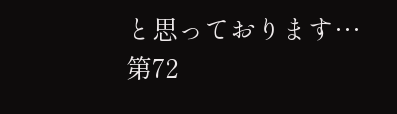と思っております…
第72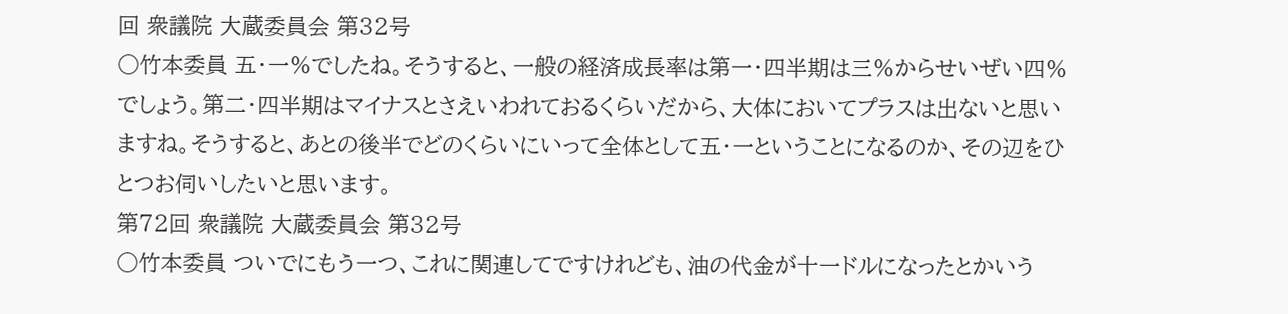回 衆議院 大蔵委員会 第32号
○竹本委員 五・一%でしたね。そうすると、一般の経済成長率は第一・四半期は三%からせいぜい四%でしょう。第二・四半期はマイナスとさえいわれておるくらいだから、大体においてプラスは出ないと思いますね。そうすると、あとの後半でどのくらいにいって全体として五・一ということになるのか、その辺をひとつお伺いしたいと思います。
第72回 衆議院 大蔵委員会 第32号
○竹本委員 ついでにもう一つ、これに関連してですけれども、油の代金が十一ドルになったとかいう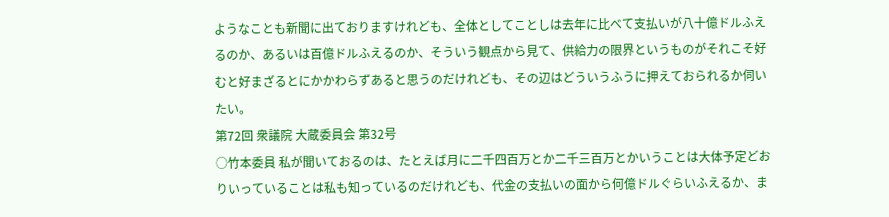ようなことも新聞に出ておりますけれども、全体としてことしは去年に比べて支払いが八十億ドルふえるのか、あるいは百億ドルふえるのか、そういう観点から見て、供給力の限界というものがそれこそ好むと好まざるとにかかわらずあると思うのだけれども、その辺はどういうふうに押えておられるか伺いたい。
第72回 衆議院 大蔵委員会 第32号
○竹本委員 私が聞いておるのは、たとえば月に二千四百万とか二千三百万とかいうことは大体予定どおりいっていることは私も知っているのだけれども、代金の支払いの面から何億ドルぐらいふえるか、ま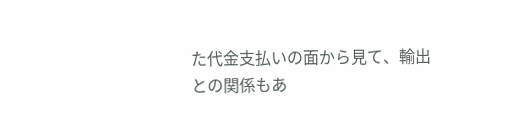た代金支払いの面から見て、輸出との関係もあ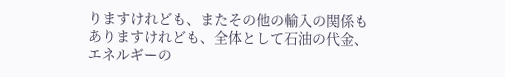りますけれども、またその他の輸入の関係もありますけれども、全体として石油の代金、エネルギーの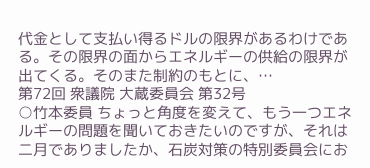代金として支払い得るドルの限界があるわけである。その限界の面からエネルギーの供給の限界が出てくる。そのまた制約のもとに、…
第72回 衆議院 大蔵委員会 第32号
○竹本委員 ちょっと角度を変えて、もう一つエネルギーの問題を聞いておきたいのですが、それは二月でありましたか、石炭対策の特別委員会にお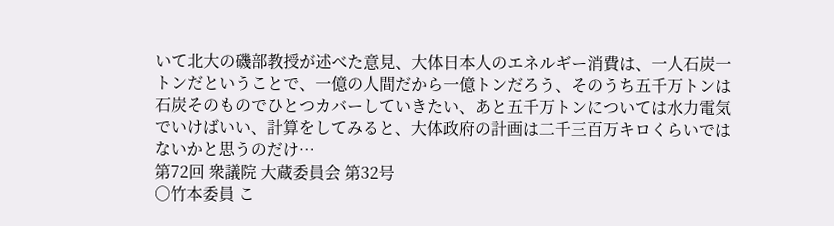いて北大の磯部教授が述べた意見、大体日本人のエネルギー消費は、一人石炭一トンだということで、一億の人間だから一億トンだろう、そのうち五千万トンは石炭そのものでひとつカバーしていきたい、あと五千万トンについては水力電気でいけばいい、計算をしてみると、大体政府の計画は二千三百万キロくらいではないかと思うのだけ…
第72回 衆議院 大蔵委員会 第32号
○竹本委員 こ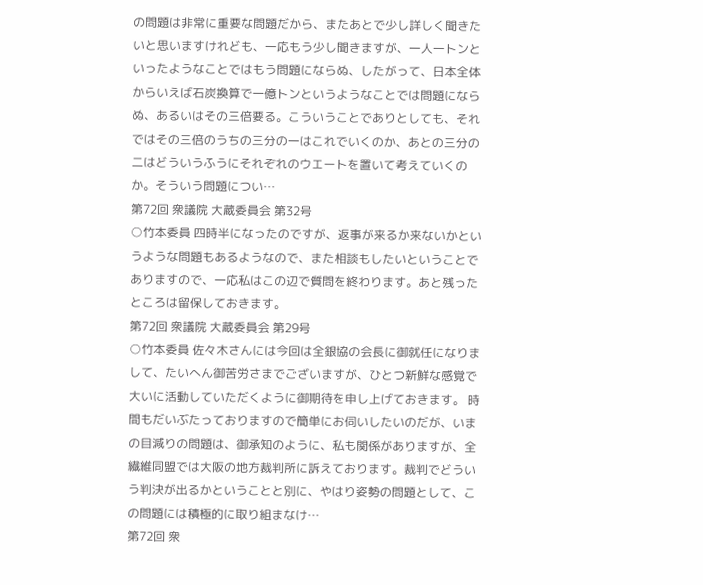の問題は非常に重要な問題だから、またあとで少し詳しく聞きたいと思いますけれども、一応もう少し聞きますが、一人一トンといったようなことではもう問題にならぬ、したがって、日本全体からいえば石炭換算で一億トンというようなことでは問題にならぬ、あるいはその三倍要る。こういうことでありとしても、それではその三倍のうちの三分の一はこれでいくのか、あとの三分の二はどういうふうにそれぞれのウエートを置いて考えていくのか。そういう問題につい…
第72回 衆議院 大蔵委員会 第32号
○竹本委員 四時半になったのですが、返事が来るか来ないかというような問題もあるようなので、また相談もしたいということでありますので、一応私はこの辺で質問を終わります。あと残ったところは留保しておきます。
第72回 衆議院 大蔵委員会 第29号
○竹本委員 佐々木さんには今回は全銀協の会長に御就任になりまして、たいへん御苦労さまでございますが、ひとつ新鮮な感覚で大いに活動していただくように御期待を申し上げておきます。 時間もだいぶたっておりますので簡単にお伺いしたいのだが、いまの目減りの問題は、御承知のように、私も関係がありますが、全繊維同盟では大阪の地方裁判所に訴えております。裁判でどういう判決が出るかということと別に、やはり姿勢の問題として、この問題には積極的に取り組まなけ…
第72回 衆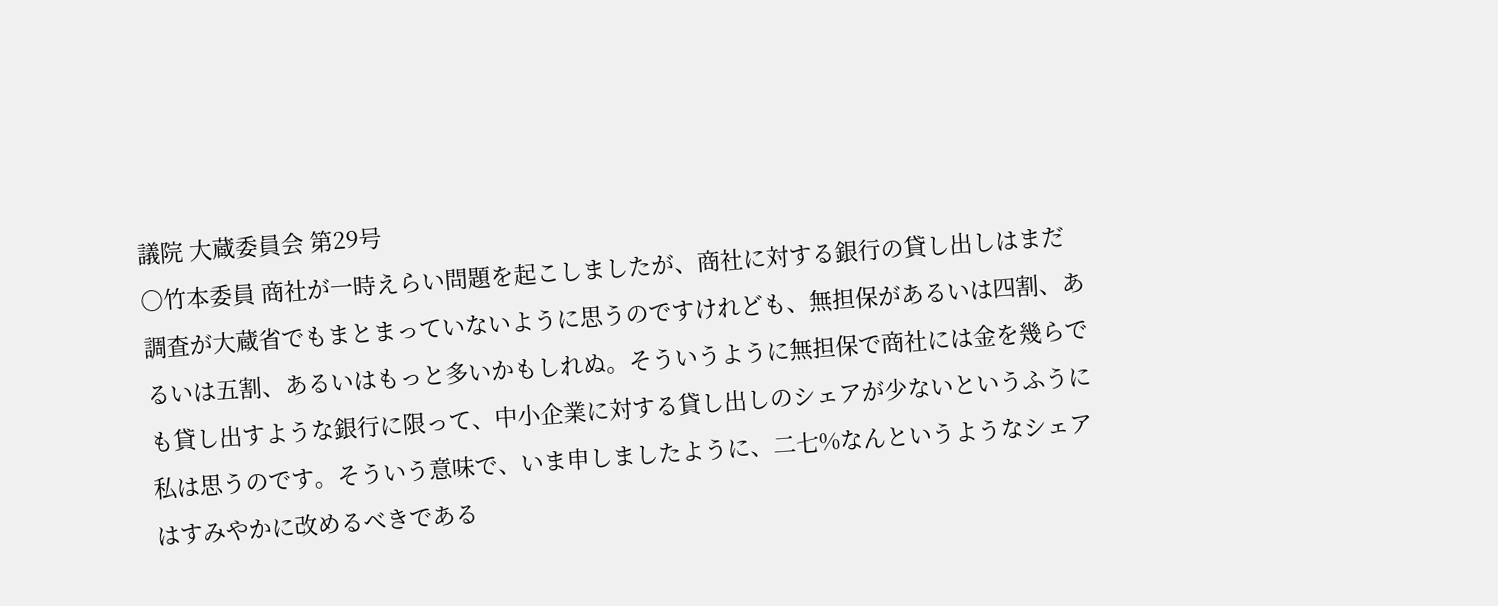議院 大蔵委員会 第29号
○竹本委員 商社が一時えらい問題を起こしましたが、商社に対する銀行の貸し出しはまだ調査が大蔵省でもまとまっていないように思うのですけれども、無担保があるいは四割、あるいは五割、あるいはもっと多いかもしれぬ。そういうように無担保で商社には金を幾らでも貸し出すような銀行に限って、中小企業に対する貸し出しのシェアが少ないというふうに私は思うのです。そういう意味で、いま申しましたように、二七%なんというようなシェアはすみやかに改めるべきである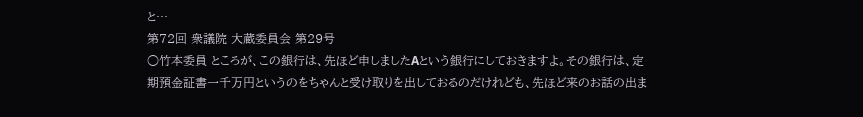と…
第72回 衆議院 大蔵委員会 第29号
○竹本委員 ところが、この銀行は、先ほど申しましたAという銀行にしておきますよ。その銀行は、定期預金証書一千万円というのをちゃんと受け取りを出しておるのだけれども、先ほど来のお話の出ま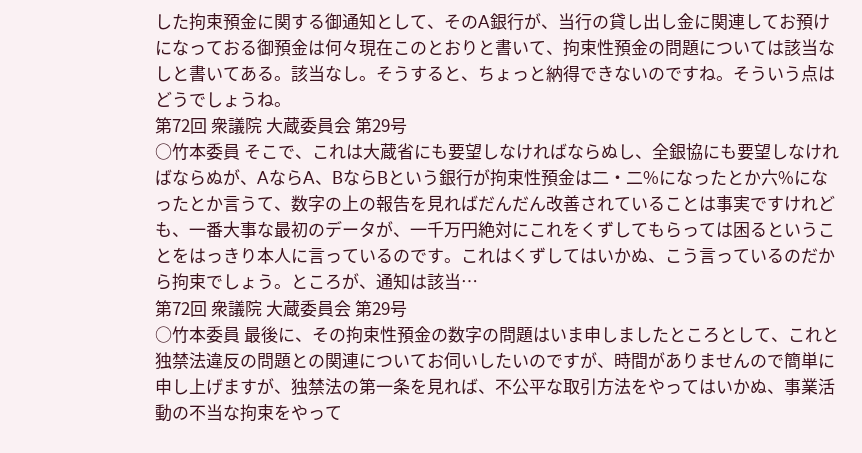した拘束預金に関する御通知として、そのA銀行が、当行の貸し出し金に関連してお預けになっておる御預金は何々現在このとおりと書いて、拘束性預金の問題については該当なしと書いてある。該当なし。そうすると、ちょっと納得できないのですね。そういう点はどうでしょうね。
第72回 衆議院 大蔵委員会 第29号
○竹本委員 そこで、これは大蔵省にも要望しなければならぬし、全銀協にも要望しなければならぬが、AならA、BならBという銀行が拘束性預金は二・二%になったとか六%になったとか言うて、数字の上の報告を見ればだんだん改善されていることは事実ですけれども、一番大事な最初のデータが、一千万円絶対にこれをくずしてもらっては困るということをはっきり本人に言っているのです。これはくずしてはいかぬ、こう言っているのだから拘束でしょう。ところが、通知は該当…
第72回 衆議院 大蔵委員会 第29号
○竹本委員 最後に、その拘束性預金の数字の問題はいま申しましたところとして、これと独禁法違反の問題との関連についてお伺いしたいのですが、時間がありませんので簡単に申し上げますが、独禁法の第一条を見れば、不公平な取引方法をやってはいかぬ、事業活動の不当な拘束をやって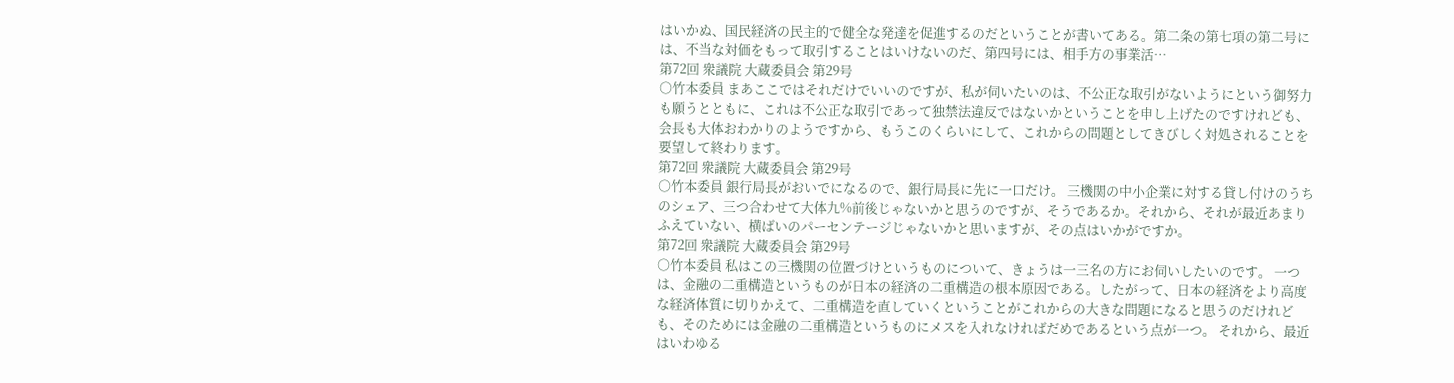はいかぬ、国民経済の民主的で健全な発達を促進するのだということが書いてある。第二条の第七項の第二号には、不当な対価をもって取引することはいけないのだ、第四号には、相手方の事業活…
第72回 衆議院 大蔵委員会 第29号
○竹本委員 まあここではそれだけでいいのですが、私が伺いたいのは、不公正な取引がないようにという御努力も願うとともに、これは不公正な取引であって独禁法違反ではないかということを申し上げたのですけれども、会長も大体おわかりのようですから、もうこのくらいにして、これからの問題としてきびしく対処されることを要望して終わります。
第72回 衆議院 大蔵委員会 第29号
○竹本委員 銀行局長がおいでになるので、銀行局長に先に一口だけ。 三機関の中小企業に対する貸し付けのうちのシェア、三つ合わせて大体九%前後じゃないかと思うのですが、そうであるか。それから、それが最近あまりふえていない、横ばいのパーセンテージじゃないかと思いますが、その点はいかがですか。
第72回 衆議院 大蔵委員会 第29号
○竹本委員 私はこの三機関の位置づけというものについて、きょうは一三名の方にお伺いしたいのです。 一つは、金融の二重構造というものが日本の経済の二重構造の根本原因である。したがって、日本の経済をより高度な経済体質に切りかえて、二重構造を直していくということがこれからの大きな問題になると思うのだけれども、そのためには金融の二重構造というものにメスを入れなければだめであるという点が一つ。 それから、最近はいわゆる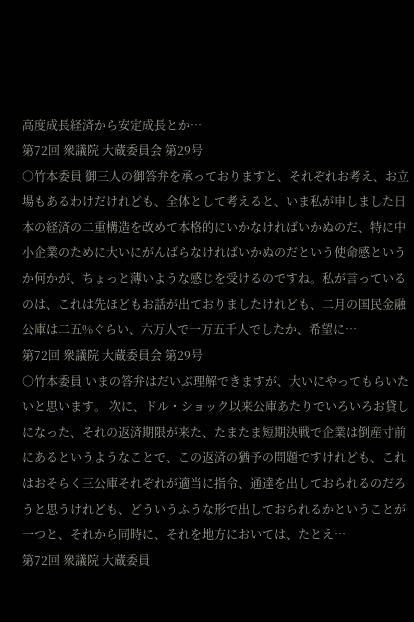高度成長経済から安定成長とか…
第72回 衆議院 大蔵委員会 第29号
○竹本委員 御三人の御答弁を承っておりますと、それぞれお考え、お立場もあるわけだけれども、全体として考えると、いま私が申しました日本の経済の二重構造を改めて本格的にいかなければいかぬのだ、特に中小企業のために大いにがんばらなければいかぬのだという使命感というか何かが、ちょっと薄いような感じを受けるのですね。私が言っているのは、これは先ほどもお話が出ておりましたけれども、二月の国民金融公庫は二五%ぐらい、六万人で一万五千人でしたか、希望に…
第72回 衆議院 大蔵委員会 第29号
○竹本委員 いまの答弁はだいぶ理解できますが、大いにやってもらいたいと思います。 次に、ドル・ショック以来公庫あたりでいろいろお貸しになった、それの返済期限が来た、たまたま短期決戦で企業は倒産寸前にあるというようなことで、この返済の猶予の問題ですけれども、これはおそらく三公庫それぞれが適当に指令、通達を出しておられるのだろうと思うけれども、どういうふうな形で出しておられるかということが一つと、それから同時に、それを地方においては、たとえ…
第72回 衆議院 大蔵委員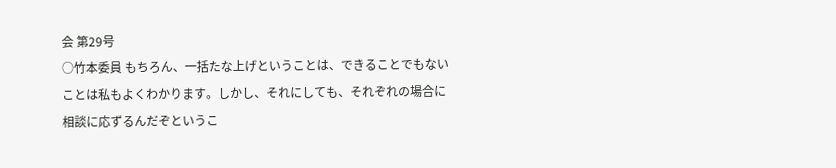会 第29号
○竹本委員 もちろん、一括たな上げということは、できることでもないことは私もよくわかります。しかし、それにしても、それぞれの場合に相談に応ずるんだぞというこ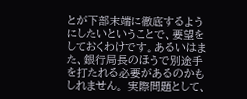とが下部末端に徹底するようにしたいということで、要望をしておくわけです。あるいはまた、銀行局長のほうで別途手を打たれる必要があるのかもしれません。 実際問題として、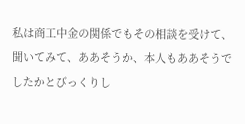私は商工中金の関係でもその相談を受けて、聞いてみて、ああそうか、本人もああそうでしたかとびっくりし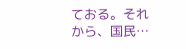ておる。それから、国民…